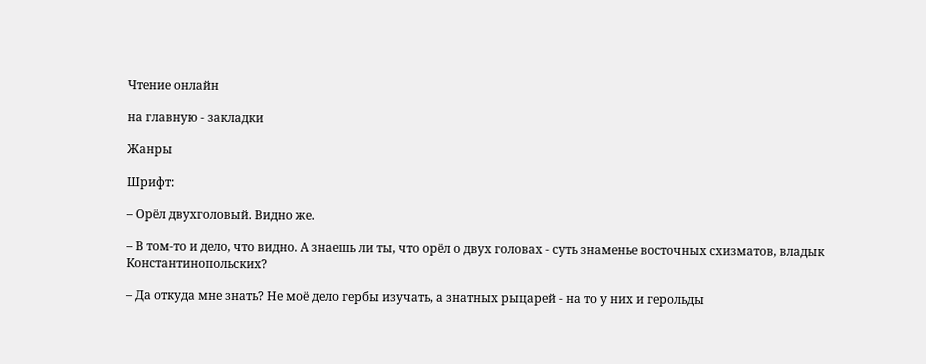Чтение онлайн

на главную - закладки

Жанры

Шрифт:

– Орёл двухголовый. Видно же.

– В том-то и дело, что видно. А знаешь ли ты, что орёл о двух головах - суть знаменье восточных схизматов, владык Константинопольских?

– Да откуда мне знать? Не моё дело гербы изучать, а знатных рыцарей - на то у них и герольды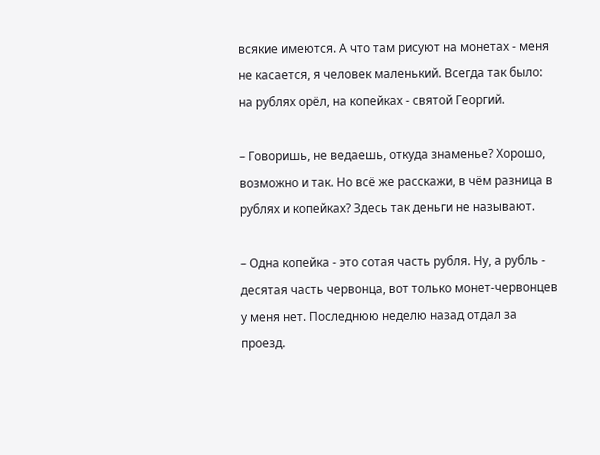всякие имеются. А что там рисуют на монетах - меня не касается, я человек маленький. Всегда так было: на рублях орёл, на копейках - святой Георгий.

– Говоришь, не ведаешь, откуда знаменье? Хорошо, возможно и так. Но всё же расскажи, в чём разница в рублях и копейках? Здесь так деньги не называют.

– Одна копейка - это сотая часть рубля. Ну, а рубль - десятая часть червонца, вот только монет-червонцев у меня нет. Последнюю неделю назад отдал за проезд.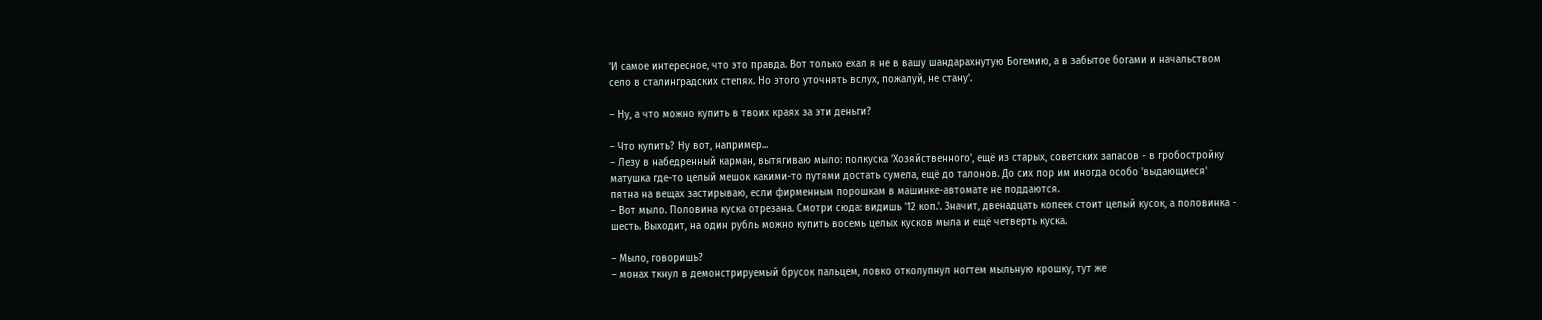'И самое интересное, что это правда. Вот только ехал я не в вашу шандарахнутую Богемию, а в забытое богами и начальством село в сталинградских степях. Но этого уточнять вслух, пожалуй, не стану'.

– Ну, а что можно купить в твоих краях за эти деньги?

– Что купить? Ну вот, например...
– Лезу в набедренный карман, вытягиваю мыло: полкуска 'Хозяйственного', ещё из старых, советских запасов - в гробостройку матушка где-то целый мешок какими-то путями достать сумела, ещё до талонов. До сих пор им иногда особо 'выдающиеся' пятна на вещах застирываю, если фирменным порошкам в машинке-автомате не поддаются.
– Вот мыло. Половина куска отрезана. Смотри сюда: видишь '12 коп.'. Значит, двенадцать копеек стоит целый кусок, а половинка - шесть. Выходит, на один рубль можно купить восемь целых кусков мыла и ещё четверть куска.

– Мыло, говоришь?
– монах ткнул в демонстрируемый брусок пальцем, ловко отколупнул ногтем мыльную крошку, тут же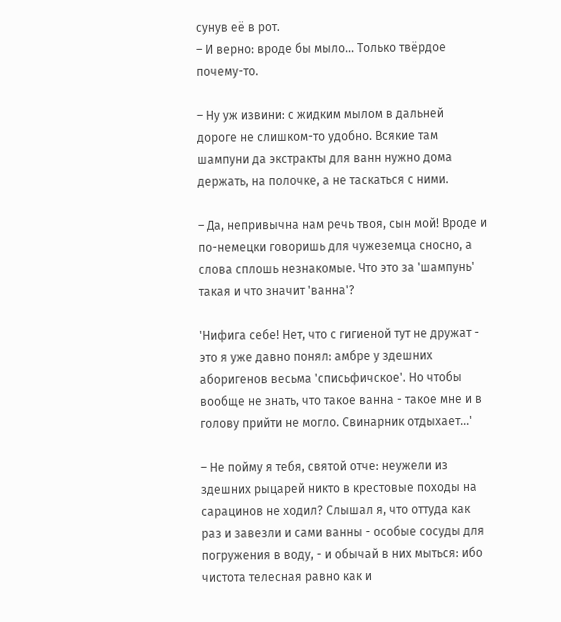сунув её в рот.
– И верно: вроде бы мыло... Только твёрдое почему-то.

– Ну уж извини: с жидким мылом в дальней дороге не слишком-то удобно. Всякие там шампуни да экстракты для ванн нужно дома держать, на полочке, а не таскаться с ними.

– Да, непривычна нам речь твоя, сын мой! Вроде и по-немецки говоришь для чужеземца сносно, а слова сплошь незнакомые. Что это за 'шампунь' такая и что значит 'ванна'?

'Нифига себе! Нет, что с гигиеной тут не дружат - это я уже давно понял: амбре у здешних аборигенов весьма 'списьфичское'. Но чтобы вообще не знать, что такое ванна - такое мне и в голову прийти не могло. Свинарник отдыхает...'

– Не пойму я тебя, святой отче: неужели из здешних рыцарей никто в крестовые походы на сарацинов не ходил? Слышал я, что оттуда как раз и завезли и сами ванны - особые сосуды для погружения в воду, - и обычай в них мыться: ибо чистота телесная равно как и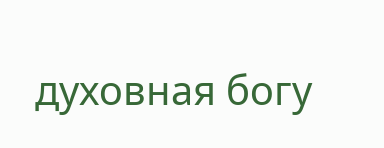духовная богу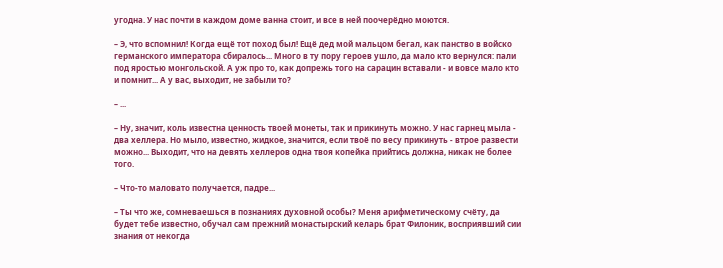угодна. У нас почти в каждом доме ванна стоит, и все в ней поочерёдно моются.

– Э, что вспомнил! Когда ещё тот поход был! Ещё дед мой мальцом бегал, как панство в войско германского императора сбиралось... Много в ту пору героев ушло, да мало кто вернулся: пали под яростью монгольской. А уж про то, как допрежь того на сарацин вставали - и вовсе мало кто и помнит... А у вас, выходит, не забыли то?

– ...

– Ну, значит, коль известна ценность твоей монеты, так и прикинуть можно. У нас гарнец мыла - два хеллера. Но мыло, известно, жидкое, значится, если твоё по весу прикинуть - втрое развести можно... Выходит, что на девять хеллеров одна твоя копейка прийтись должна, никак не более того.

– Что-то маловато получается, падре...

– Ты что же, сомневаешься в познаниях духовной особы? Меня арифметическому счёту, да будет тебе известно, обучал сам прежний монастырский келарь брат Филоник, восприявший сии знания от некогда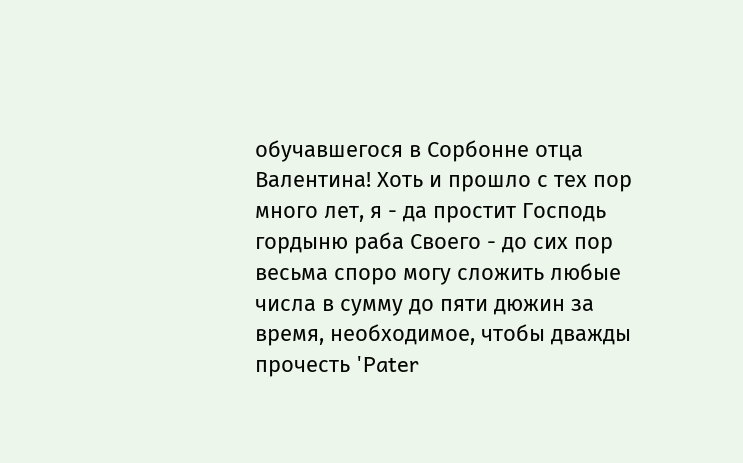обучавшегося в Сорбонне отца Валентина! Хоть и прошло с тех пор много лет, я - да простит Господь гордыню раба Своего - до сих пор весьма споро могу сложить любые числа в сумму до пяти дюжин за время, необходимое, чтобы дважды прочесть 'Pater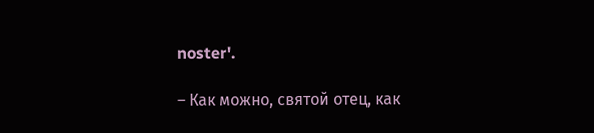noster'.

– Как можно, святой отец, как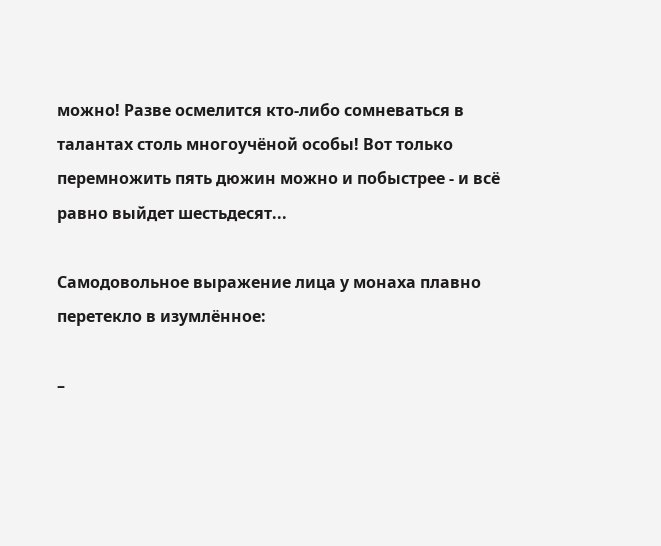можно! Разве осмелится кто-либо сомневаться в талантах столь многоучёной особы! Вот только перемножить пять дюжин можно и побыстрее - и всё равно выйдет шестьдесят...

Самодовольное выражение лица у монаха плавно перетекло в изумлённое:

–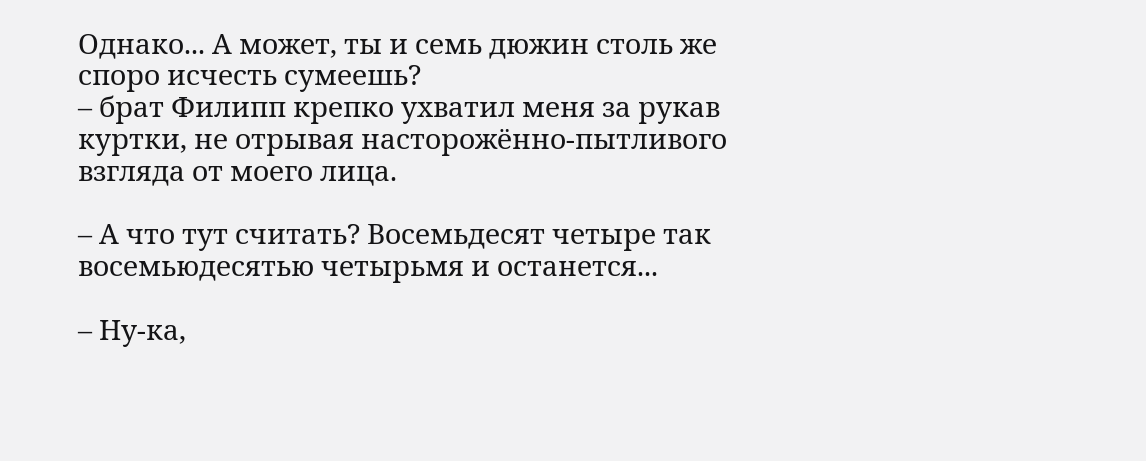Однако... А может, ты и семь дюжин столь же споро исчесть сумеешь?
– брат Филипп крепко ухватил меня за рукав куртки, не отрывая насторожённо-пытливого взгляда от моего лица.

– А что тут считать? Восемьдесят четыре так восемьюдесятью четырьмя и останется...

– Ну-ка,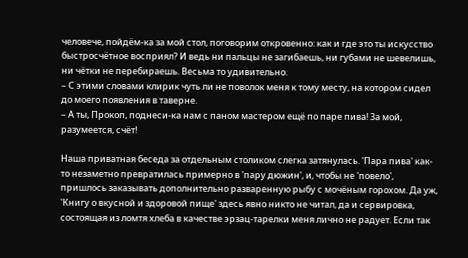человече, пойдём-ка за мой стол, поговорим откровенно: как и где это ты искусство быстросчётное восприял? И ведь ни пальцы не загибаешь, ни губами не шевелишь, ни чётки не перебираешь. Весьма то удивительно.
– С этими словами клирик чуть ли не поволок меня к тому месту, на котором сидел до моего появления в таверне.
– А ты, Прокоп, поднеси-ка нам с паном мастером ещё по паре пива! За мой, разумеется, счёт!

Наша приватная беседа за отдельным столиком слегка затянулась. 'Пара пива' как-то незаметно превратилась примерно в 'пару дюжин', и, чтобы не 'повело', пришлось заказывать дополнительно разваренную рыбу с мочёным горохом. Да уж, 'Книгу о вкусной и здоровой пище' здесь явно никто не читал, да и сервировка, состоящая из ломтя хлеба в качестве эрзац-тарелки меня лично не радует. Если так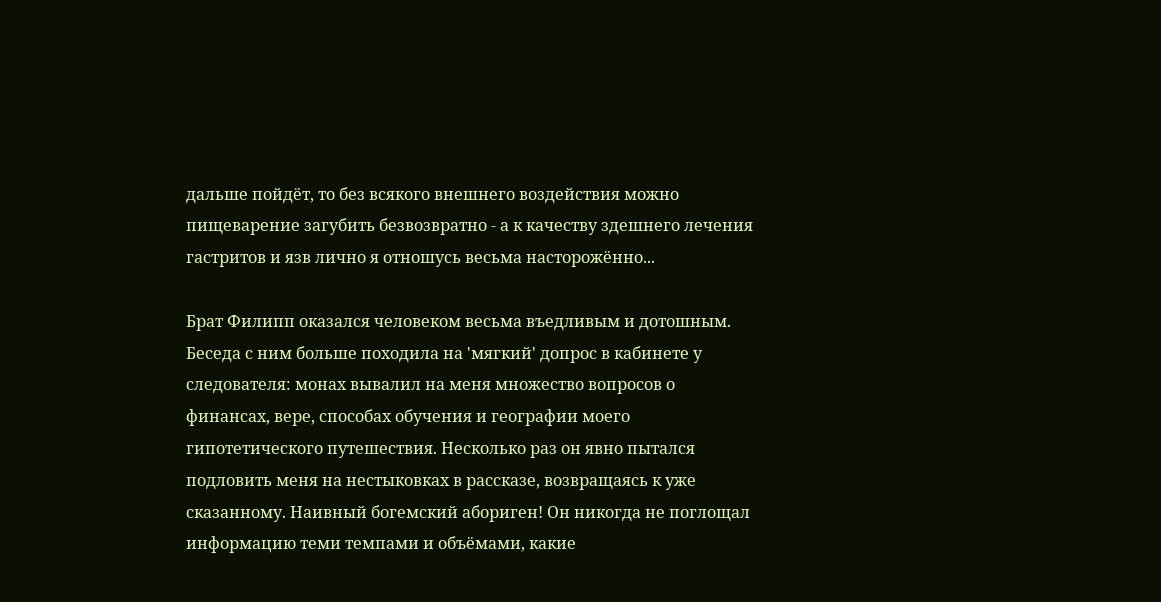дальше пойдёт, то без всякого внешнего воздействия можно пищеварение загубить безвозвратно - а к качеству здешнего лечения гастритов и язв лично я отношусь весьма насторожённо...

Брат Филипп оказался человеком весьма въедливым и дотошным. Беседа с ним больше походила на 'мягкий' допрос в кабинете у следователя: монах вывалил на меня множество вопросов о финансах, вере, способах обучения и географии моего гипотетического путешествия. Несколько раз он явно пытался подловить меня на нестыковках в рассказе, возвращаясь к уже сказанному. Наивный богемский абориген! Он никогда не поглощал информацию теми темпами и объёмами, какие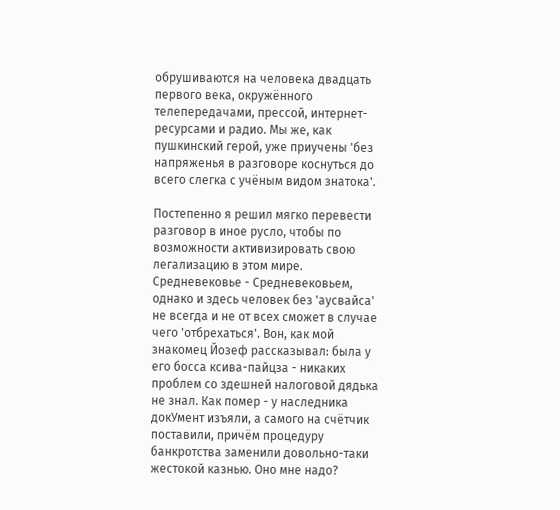обрушиваются на человека двадцать первого века, окружённого телепередачами, прессой, интернет-ресурсами и радио. Мы же, как пушкинский герой, уже приучены 'без напряженья в разговоре коснуться до всего слегка с учёным видом знатока'.

Постепенно я решил мягко перевести разговор в иное русло, чтобы по возможности активизировать свою легализацию в этом мире. Средневековье - Средневековьем, однако и здесь человек без 'аусвайса' не всегда и не от всех сможет в случае чего 'отбрехаться'. Вон, как мой знакомец Йозеф рассказывал: была у его босса ксива-пайцза - никаких проблем со здешней налоговой дядька не знал. Как помер - у наследника докУмент изъяли, а самого на счётчик поставили, причём процедуру банкротства заменили довольно-таки жестокой казнью. Оно мне надо?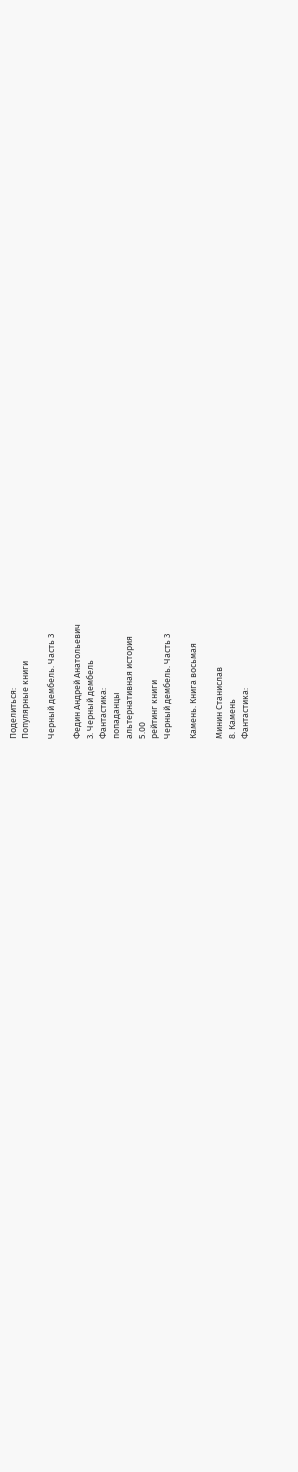Поделиться:
Популярные книги

Черный дембель. Часть 3

Федин Андрей Анатольевич
3. Черный дембель
Фантастика:
попаданцы
альтернативная история
5.00
рейтинг книги
Черный дембель. Часть 3

Камень. Книга восьмая

Минин Станислав
8. Камень
Фантастика: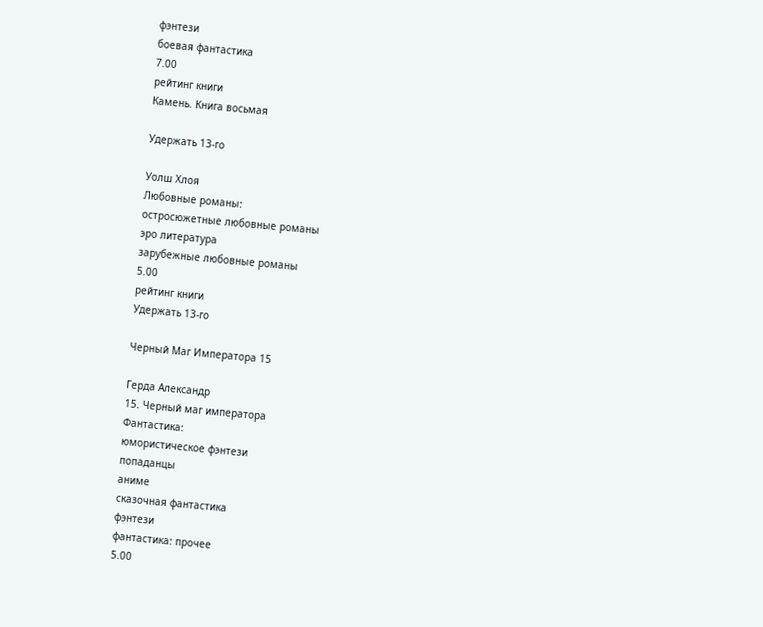фэнтези
боевая фантастика
7.00
рейтинг книги
Камень. Книга восьмая

Удержать 13-го

Уолш Хлоя
Любовные романы:
остросюжетные любовные романы
эро литература
зарубежные любовные романы
5.00
рейтинг книги
Удержать 13-го

Черный Маг Императора 15

Герда Александр
15. Черный маг императора
Фантастика:
юмористическое фэнтези
попаданцы
аниме
сказочная фантастика
фэнтези
фантастика: прочее
5.00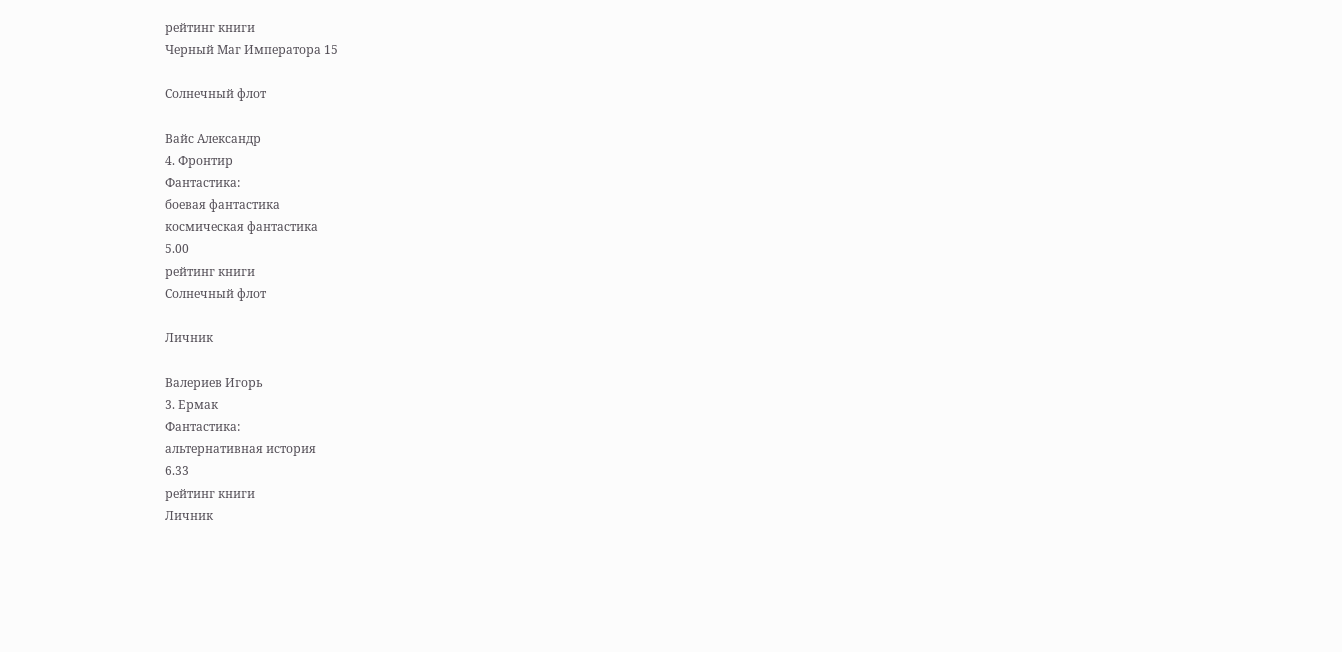рейтинг книги
Черный Маг Императора 15

Солнечный флот

Вайс Александр
4. Фронтир
Фантастика:
боевая фантастика
космическая фантастика
5.00
рейтинг книги
Солнечный флот

Личник

Валериев Игорь
3. Ермак
Фантастика:
альтернативная история
6.33
рейтинг книги
Личник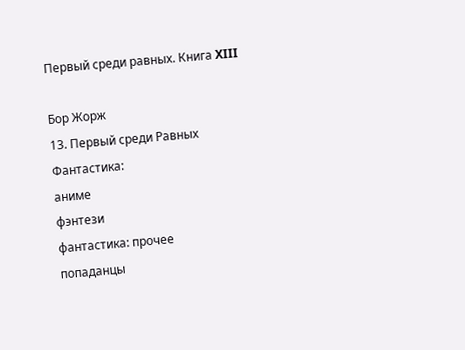Первый среди равных. Книга XIII

Бор Жорж
13. Первый среди Равных
Фантастика:
аниме
фэнтези
фантастика: прочее
попаданцы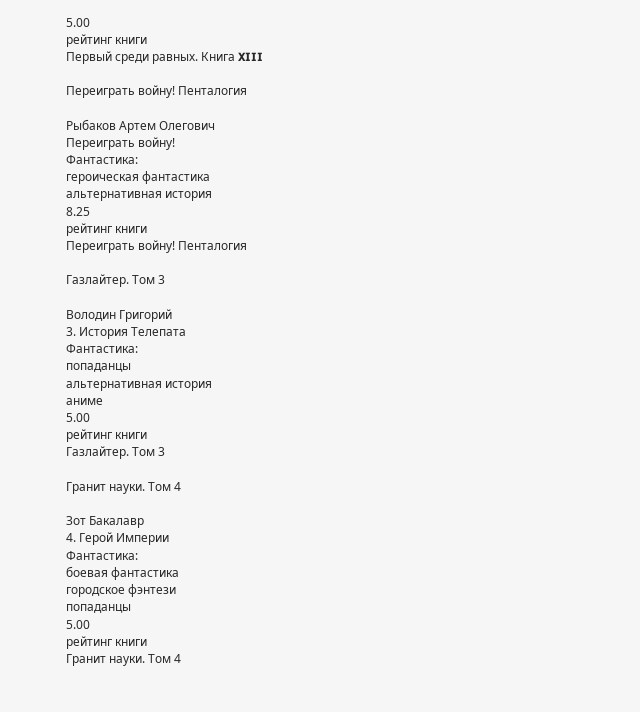5.00
рейтинг книги
Первый среди равных. Книга XIII

Переиграть войну! Пенталогия

Рыбаков Артем Олегович
Переиграть войну!
Фантастика:
героическая фантастика
альтернативная история
8.25
рейтинг книги
Переиграть войну! Пенталогия

Газлайтер. Том 3

Володин Григорий
3. История Телепата
Фантастика:
попаданцы
альтернативная история
аниме
5.00
рейтинг книги
Газлайтер. Том 3

Гранит науки. Том 4

Зот Бакалавр
4. Герой Империи
Фантастика:
боевая фантастика
городское фэнтези
попаданцы
5.00
рейтинг книги
Гранит науки. Том 4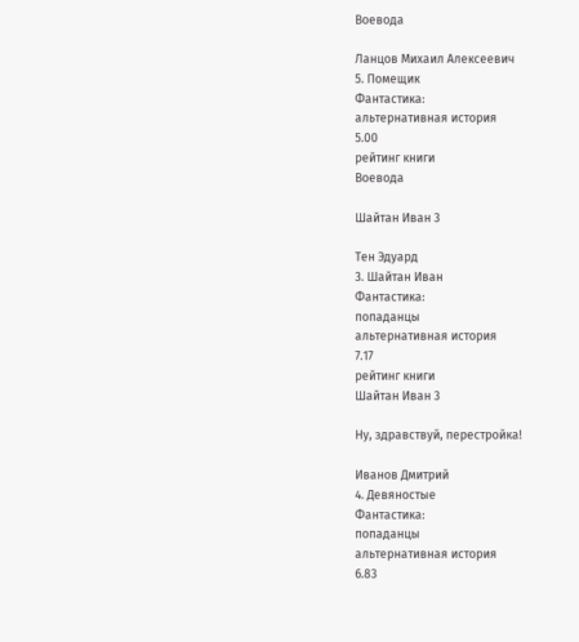Воевода

Ланцов Михаил Алексеевич
5. Помещик
Фантастика:
альтернативная история
5.00
рейтинг книги
Воевода

Шайтан Иван 3

Тен Эдуард
3. Шайтан Иван
Фантастика:
попаданцы
альтернативная история
7.17
рейтинг книги
Шайтан Иван 3

Ну, здравствуй, перестройка!

Иванов Дмитрий
4. Девяностые
Фантастика:
попаданцы
альтернативная история
6.83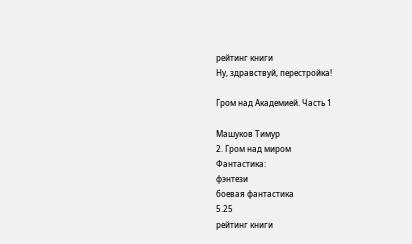рейтинг книги
Ну, здравствуй, перестройка!

Гром над Академией. Часть 1

Машуков Тимур
2. Гром над миром
Фантастика:
фэнтези
боевая фантастика
5.25
рейтинг книги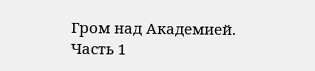Гром над Академией. Часть 1